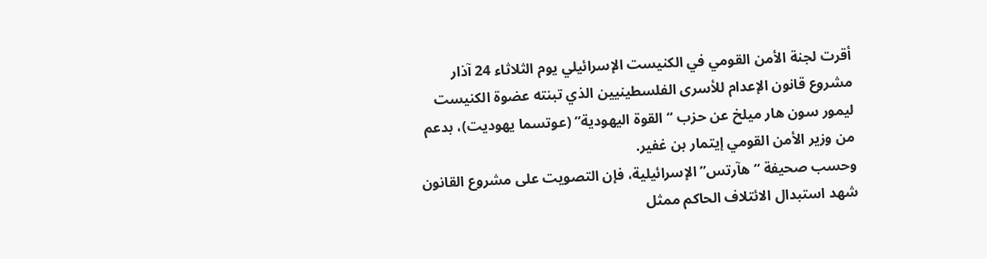أقرت لجنة الأمن القومي في الكنيست الإسرائيلي يوم الثلاثاء 24 آذار مشروع قانون الإعدام للأسرى الفلسطينيين الذي تبنته عضوة الكنيست ليمور سون هار ميلخ عن حزب “القوة اليهودية” (عوتسما يهوديت)، بدعم من وزير الأمن القومي إيتمار بن غفير.
وحسب صحيفة “هآرتس” الإسرائيلية، فإن التصويت على مشروع القانون شهد استبدال الائتلاف الحاكم ممثل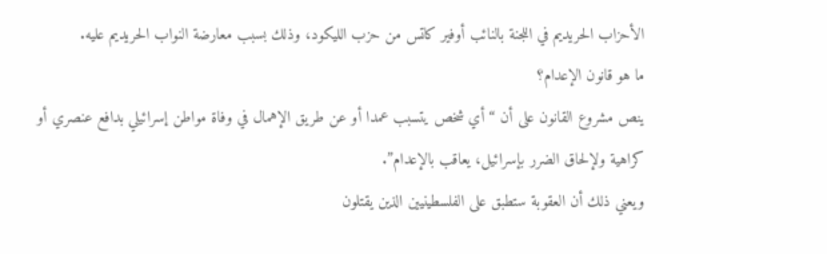الأحزاب الحريديم في اللجنة بالنائب أوفير كاتس من حزب الليكود، وذلك بسبب معارضة النواب الحريديم عليه.
ما هو قانون الإعدام؟
ينص مشروع القانون على أن “أي شخص يتسبب عمدا أو عن طريق الإهمال في وفاة مواطن إسرائيلي بدافع عنصري أو كراهية ولإلحاق الضرر بإسرائيل، يعاقب بالإعدام”.
ويعني ذلك أن العقوبة ستطبق على الفلسطينيين الذين يقتلون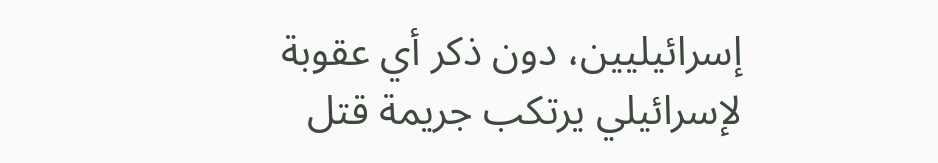إسرائيليين، دون ذكر أي عقوبة لإسرائيلي يرتكب جريمة قتل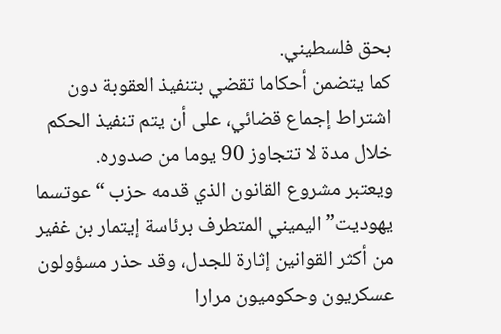بحق فلسطيني.
كما يتضمن أحكاما تقضي بتنفيذ العقوبة دون اشتراط إجماع قضائي، على أن يتم تنفيذ الحكم خلال مدة لا تتجاوز 90 يوما من صدوره.
ويعتبر مشروع القانون الذي قدمه حزب “عوتسما يهوديت” اليميني المتطرف برئاسة إيتمار بن غفير من أكثر القوانين إثارة للجدل، وقد حذر مسؤولون عسكريون وحكوميون مرارا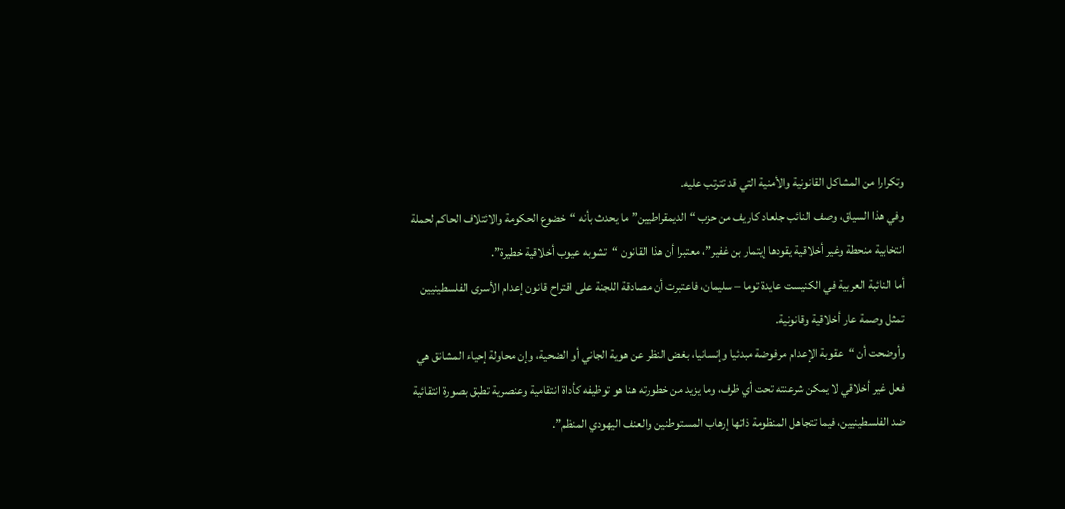وتكرارا من المشاكل القانونية والأمنية التي قد تترتب عليه.
وفي هذا السياق، وصف النائب جلعاد كاريف من حزب “الديمقراطيين” ما يحدث بأنه “خضوع الحكومة والائتلاف الحاكم لحملة انتخابية منحطة وغير أخلاقية يقودها إيتمار بن غفير”، معتبرا أن هذا القانون “تشوبه عيوب أخلاقية خطيرة”.
أما النائبة العربية في الكنيست عايدة توما – سليمان، فاعتبرت أن مصادقة اللجنة على اقتراح قانون إعدام الأسرى الفلسطينيين تمثل وصمة عار أخلاقية وقانونية.
وأوضحت أن “عقوبة الإعدام مرفوضة مبدئيا وإنسانيا، بغض النظر عن هوية الجاني أو الضحية، وإن محاولة إحياء المشانق هي فعل غير أخلاقي لا يمكن شرعنته تحت أي ظرف، وما يزيد من خطورته هنا هو توظيفه كأداة انتقامية وعنصرية تطبق بصورة انتقائية ضد الفلسطينيين، فيما تتجاهل المنظومة ذاتها إرهاب المستوطنين والعنف اليهودي المنظم”.